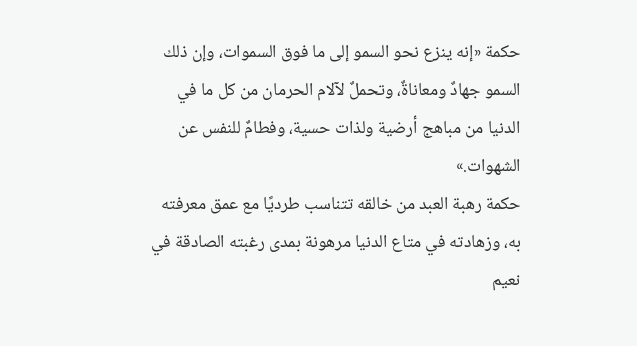حكمة «إنه ينزع نحو السمو إلى ما فوق السموات، وإن ذلك السمو جهادٌ ومعاناةٌ، وتحملٌ لآلام الحرمان من كل ما في الدنيا من مباهج أرضية ولذات حسية، وفطامٌ للنفس عن الشهوات.»
حكمة رهبة العبد من خالقه تتناسب طرديًا مع عمق معرفته به، وزهادته في متاع الدنيا مرهونة بمدى رغبته الصادقة في نعيم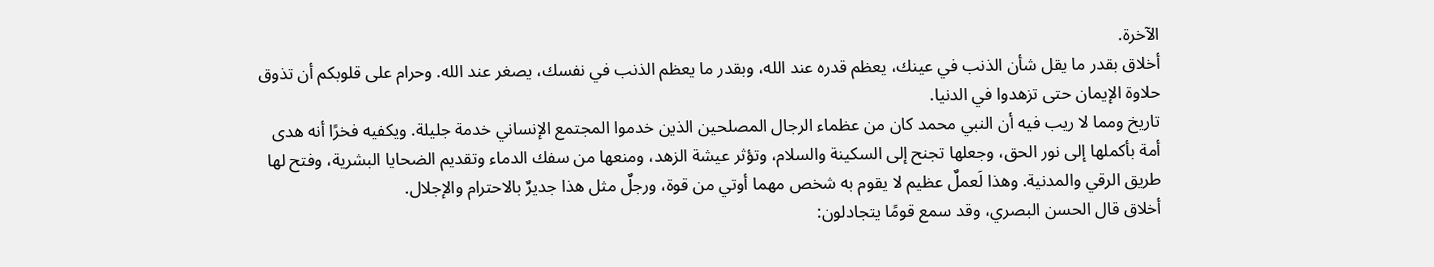الآخرة.
أخلاق بقدر ما يقل شأن الذنب في عينك، يعظم قدره عند الله، وبقدر ما يعظم الذنب في نفسك، يصغر عند الله. وحرام على قلوبكم أن تذوق حلاوة الإيمان حتى تزهدوا في الدنيا.
تاريخ ومما لا ريب فيه أن النبي محمد كان من عظماء الرجال المصلحين الذين خدموا المجتمع الإنساني خدمة جليلة. ويكفيه فخرًا أنه هدى أمة بأكملها إلى نور الحق، وجعلها تجنح إلى السكينة والسلام، وتؤثر عيشة الزهد، ومنعها من سفك الدماء وتقديم الضحايا البشرية، وفتح لها طريق الرقي والمدنية. وهذا لَعملٌ عظيم لا يقوم به شخص مهما أوتي من قوة، ورجلٌ مثل هذا جديرٌ بالاحترام والإجلال.
أخلاق قال الحسن البصري، وقد سمع قومًا يتجادلون: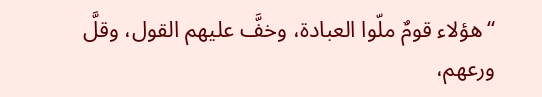“هؤلاء قومٌ ملّوا العبادة، وخفَّ عليهم القول، وقلَّ ورعهم،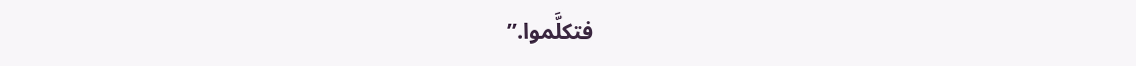فتكلَّموا.”